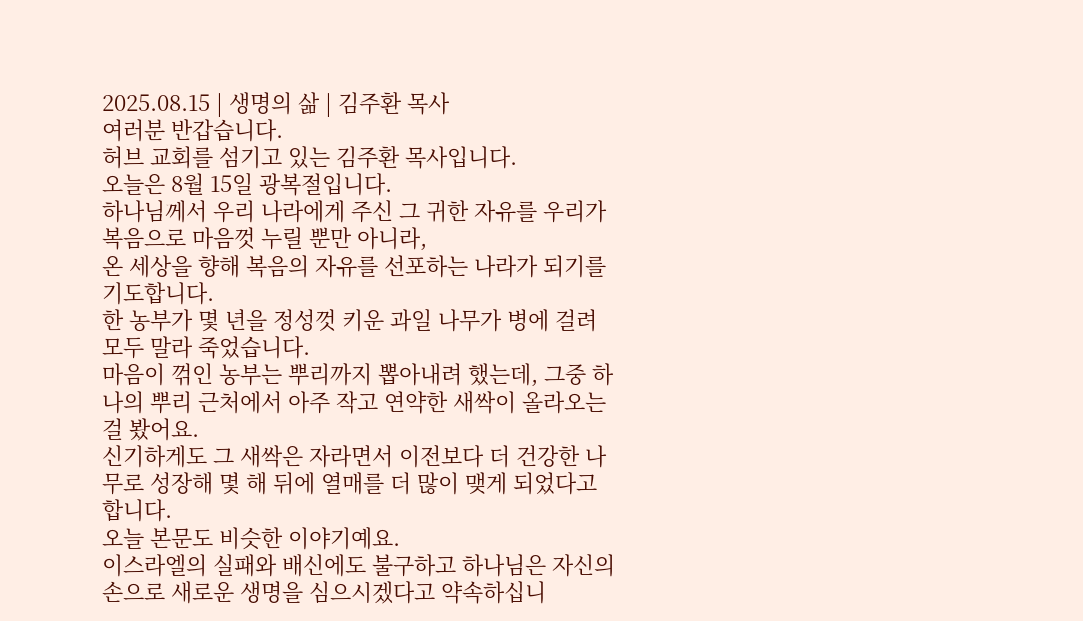2025.08.15 | 생명의 삶 | 김주환 목사
여러분 반갑습니다.
허브 교회를 섬기고 있는 김주환 목사입니다.
오늘은 8월 15일 광복절입니다.
하나님께서 우리 나라에게 주신 그 귀한 자유를 우리가 복음으로 마음껏 누릴 뿐만 아니라,
온 세상을 향해 복음의 자유를 선포하는 나라가 되기를 기도합니다.
한 농부가 몇 년을 정성껏 키운 과일 나무가 병에 걸려 모두 말라 죽었습니다.
마음이 꺾인 농부는 뿌리까지 뽑아내려 했는데, 그중 하나의 뿌리 근처에서 아주 작고 연약한 새싹이 올라오는 걸 봤어요.
신기하게도 그 새싹은 자라면서 이전보다 더 건강한 나무로 성장해 몇 해 뒤에 열매를 더 많이 맺게 되었다고 합니다.
오늘 본문도 비슷한 이야기예요.
이스라엘의 실패와 배신에도 불구하고 하나님은 자신의 손으로 새로운 생명을 심으시겠다고 약속하십니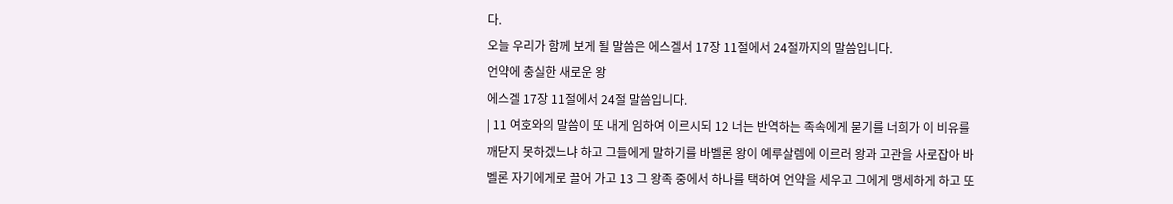다.
오늘 우리가 함께 보게 될 말씀은 에스겔서 17장 11절에서 24절까지의 말씀입니다.
언약에 충실한 새로운 왕
에스겔 17장 11절에서 24절 말씀입니다.
| 11 여호와의 말씀이 또 내게 임하여 이르시되 12 너는 반역하는 족속에게 묻기를 너희가 이 비유를 깨닫지 못하겠느냐 하고 그들에게 말하기를 바벨론 왕이 예루살렘에 이르러 왕과 고관을 사로잡아 바벨론 자기에게로 끌어 가고 13 그 왕족 중에서 하나를 택하여 언약을 세우고 그에게 맹세하게 하고 또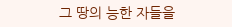그 땅의 능한 자들을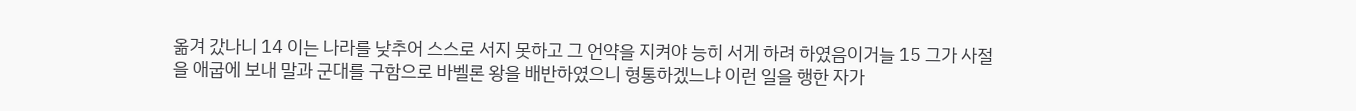옮겨 갔나니 14 이는 나라를 낮추어 스스로 서지 못하고 그 언약을 지켜야 능히 서게 하려 하였음이거늘 15 그가 사절을 애굽에 보내 말과 군대를 구함으로 바벨론 왕을 배반하였으니 형통하겠느냐 이런 일을 행한 자가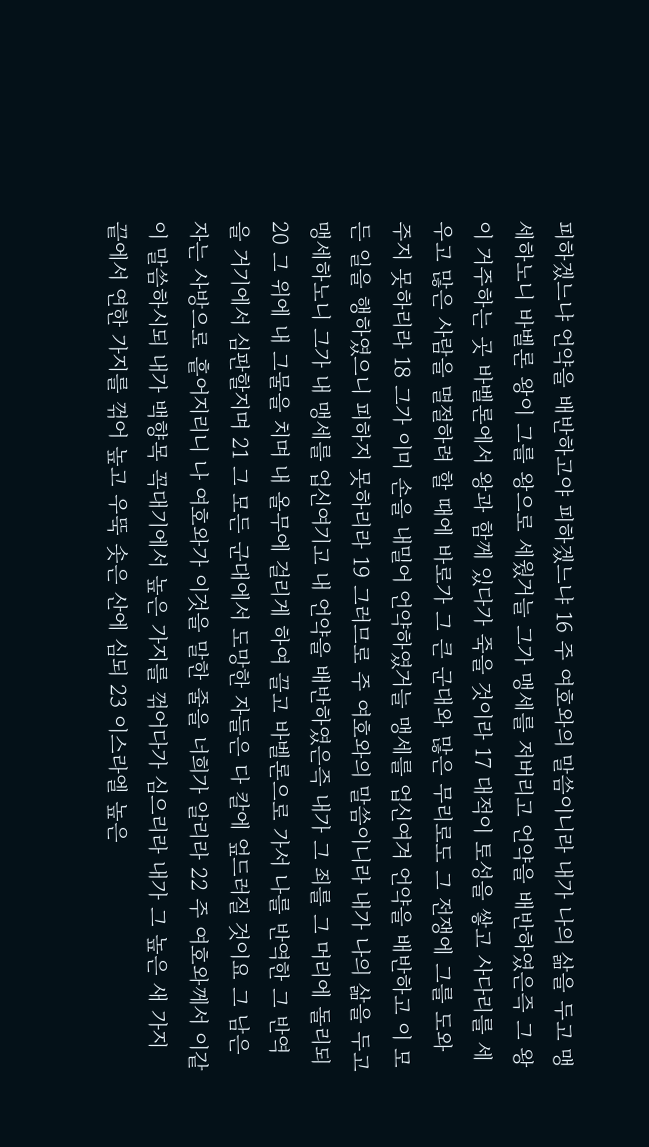피하겠느냐 언약을 배반하고야 피하겠느냐 16 주 여호와의 말씀이니라 내가 나의 삶을 두고 맹세하노니 바벨론 왕이 그를 왕으로 세웠거늘 그가 맹세를 저버리고 언약을 배반하였은즉 그 왕이 거주하는 곳 바벨론에서 왕과 함께 있다가 죽을 것이라 17 대적이 토성을 쌓고 사다리를 세우고 많은 사람을 멸절하려 할 때에 바로가 그 큰 군대와 많은 무리로도 그 전쟁에 그를 도와 주지 못하리라 18 그가 이미 손을 내밀어 언약하였거늘 맹세를 업신여겨 언약을 배반하고 이 모든 일을 행하였으니 피하지 못하리라 19 그러므로 주 여호와의 말씀이니라 내가 나의 삶을 두고 맹세하노니 그가 내 맹세를 업신여기고 내 언약을 배반하였은즉 내가 그 죄를 그 머리에 돌리되 20 그 위에 내 그물을 치며 내 올무에 걸리게 하여 끌고 바벨론으로 가서 나를 반역한 그 반역을 거기에서 심판할지며 21 그 모든 군대에서 도망한 자들은 다 칼에 엎드러질 것이요 그 남은 자는 사방으로 흩어지리니 나 여호와가 이것을 말한 줄을 너희가 알리라 22 주 여호와께서 이같이 말씀하시되 내가 백향목 꼭대기에서 높은 가지를 꺾어다가 심으리라 내가 그 높은 새 가지 끝에서 연한 가지를 꺾어 높고 우뚝 솟은 산에 심되 23 이스라엘 높은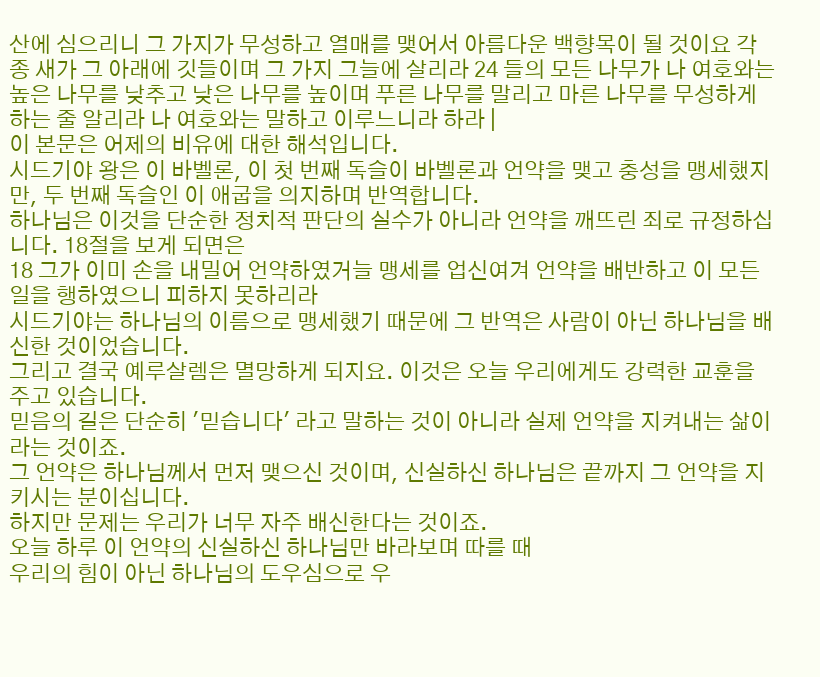산에 심으리니 그 가지가 무성하고 열매를 맺어서 아름다운 백향목이 될 것이요 각종 새가 그 아래에 깃들이며 그 가지 그늘에 살리라 24 들의 모든 나무가 나 여호와는 높은 나무를 낮추고 낮은 나무를 높이며 푸른 나무를 말리고 마른 나무를 무성하게 하는 줄 알리라 나 여호와는 말하고 이루느니라 하라 |
이 본문은 어제의 비유에 대한 해석입니다.
시드기야 왕은 이 바벨론, 이 첫 번째 독슬이 바벨론과 언약을 맺고 충성을 맹세했지만, 두 번째 독슬인 이 애굽을 의지하며 반역합니다.
하나님은 이것을 단순한 정치적 판단의 실수가 아니라 언약을 깨뜨린 죄로 규정하십니다. 18절을 보게 되면은
18 그가 이미 손을 내밀어 언약하였거늘 맹세를 업신여겨 언약을 배반하고 이 모든 일을 행하였으니 피하지 못하리라
시드기야는 하나님의 이름으로 맹세했기 때문에 그 반역은 사람이 아닌 하나님을 배신한 것이었습니다.
그리고 결국 예루살렘은 멸망하게 되지요. 이것은 오늘 우리에게도 강력한 교훈을 주고 있습니다.
믿음의 길은 단순히 '믿습니다' 라고 말하는 것이 아니라 실제 언약을 지켜내는 삶이라는 것이죠.
그 언약은 하나님께서 먼저 맺으신 것이며, 신실하신 하나님은 끝까지 그 언약을 지키시는 분이십니다.
하지만 문제는 우리가 너무 자주 배신한다는 것이죠.
오늘 하루 이 언약의 신실하신 하나님만 바라보며 따를 때
우리의 힘이 아닌 하나님의 도우심으로 우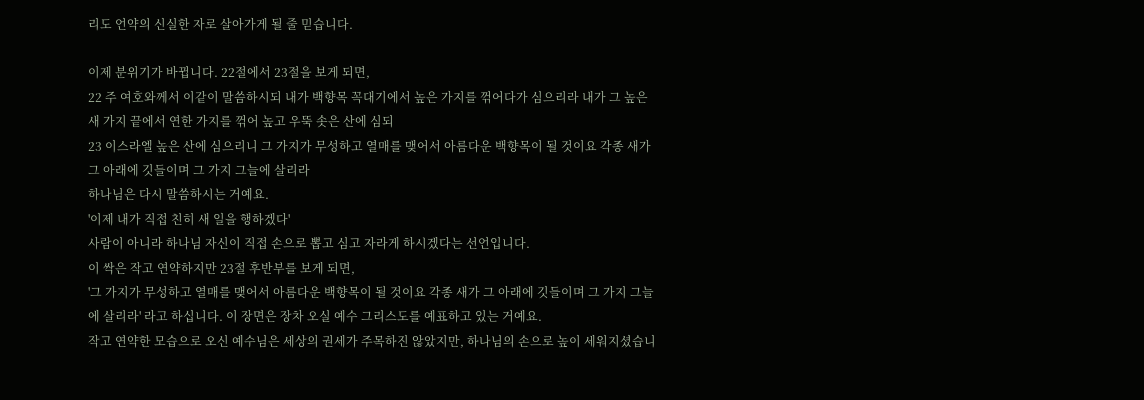리도 언약의 신실한 자로 살아가게 될 줄 믿습니다.

이제 분위기가 바뀝니다. 22절에서 23절을 보게 되면,
22 주 여호와께서 이같이 말씀하시되 내가 백향목 꼭대기에서 높은 가지를 꺾어다가 심으리라 내가 그 높은 새 가지 끝에서 연한 가지를 꺾어 높고 우뚝 솟은 산에 심되
23 이스라엘 높은 산에 심으리니 그 가지가 무성하고 열매를 맺어서 아름다운 백향목이 될 것이요 각종 새가 그 아래에 깃들이며 그 가지 그늘에 살리라
하나님은 다시 말씀하시는 거예요.
'이제 내가 직접 친히 새 일을 행하겠다'
사람이 아니라 하나님 자신이 직접 손으로 뽑고 심고 자라게 하시겠다는 선언입니다.
이 싹은 작고 연약하지만 23절 후반부를 보게 되면,
'그 가지가 무성하고 열매를 맺어서 아름다운 백향목이 될 것이요 각종 새가 그 아래에 깃들이며 그 가지 그늘에 살리라' 라고 하십니다. 이 장면은 장차 오실 예수 그리스도를 예표하고 있는 거예요.
작고 연약한 모습으로 오신 예수님은 세상의 권세가 주목하진 않았지만, 하나님의 손으로 높이 세워지셨습니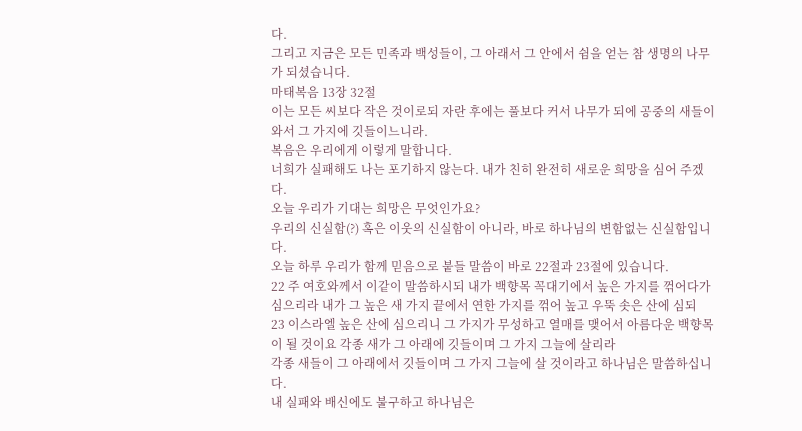다.
그리고 지금은 모든 민족과 백성들이, 그 아래서 그 안에서 쉼을 얻는 참 생명의 나무가 되셨습니다.
마태복음 13장 32절
이는 모든 씨보다 작은 것이로되 자란 후에는 풀보다 커서 나무가 되에 공중의 새들이 와서 그 가지에 깃들이느니라.
복음은 우리에게 이렇게 말합니다.
너희가 실패해도 나는 포기하지 않는다. 내가 친히 완전히 새로운 희망을 심어 주겠다.
오늘 우리가 기대는 희망은 무엇인가요?
우리의 신실함(?) 혹은 이웃의 신실함이 아니라, 바로 하나님의 변함없는 신실함입니다.
오늘 하루 우리가 함께 믿음으로 붙들 말씀이 바로 22절과 23절에 있습니다.
22 주 여호와께서 이같이 말씀하시되 내가 백향목 꼭대기에서 높은 가지를 꺾어다가 심으리라 내가 그 높은 새 가지 끝에서 연한 가지를 꺾어 높고 우뚝 솟은 산에 심되
23 이스라엘 높은 산에 심으리니 그 가지가 무성하고 열매를 맺어서 아름다운 백향목이 될 것이요 각종 새가 그 아래에 깃들이며 그 가지 그늘에 살리라
각종 새들이 그 아래에서 깃들이며 그 가지 그늘에 살 것이라고 하나님은 말씀하십니다.
내 실패와 배신에도 불구하고 하나님은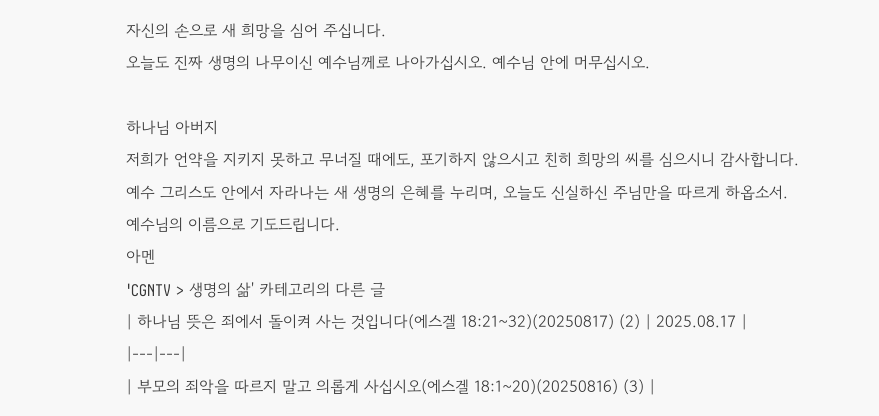자신의 손으로 새 희망을 심어 주십니다.
오늘도 진짜 생명의 나무이신 예수님께로 나아가십시오. 예수님 안에 머무십시오.

하나님 아버지
저희가 언약을 지키지 못하고 무너질 때에도, 포기하지 않으시고 친히 희망의 씨를 심으시니 감사합니다.
예수 그리스도 안에서 자라나는 새 생명의 은혜를 누리며, 오늘도 신실하신 주님만을 따르게 하옵소서.
예수님의 이름으로 기도드립니다.
아멘
'CGNTV > 생명의 삶' 카테고리의 다른 글
| 하나님 뜻은 죄에서 돌이켜 사는 것입니다(에스겔 18:21~32)(20250817) (2) | 2025.08.17 |
|---|---|
| 부모의 죄악을 따르지 말고 의롭게 사십시오(에스겔 18:1~20)(20250816) (3) |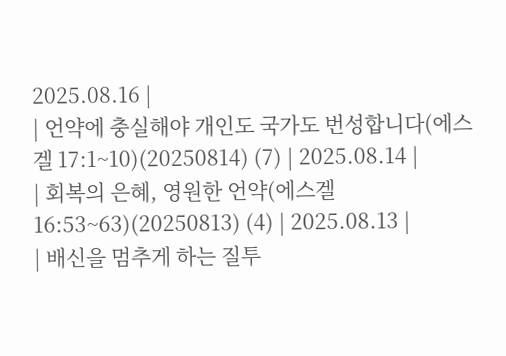2025.08.16 |
| 언약에 충실해야 개인도 국가도 번성합니다(에스겔 17:1~10)(20250814) (7) | 2025.08.14 |
| 회복의 은혜, 영원한 언약(에스겔 16:53~63)(20250813) (4) | 2025.08.13 |
| 배신을 멈추게 하는 질투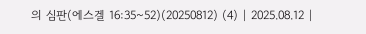의 심판(에스겔 16:35~52)(20250812) (4) | 2025.08.12 |